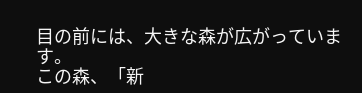目の前には、大きな森が広がっています。
この森、「新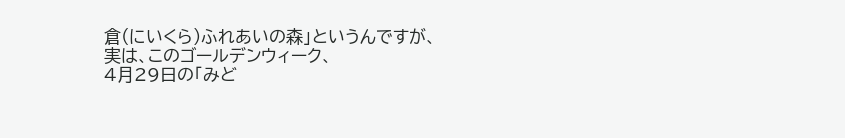倉(にいくら)ふれあいの森」というんですが、
実は、このゴールデンウィーク、
4月29日の「みど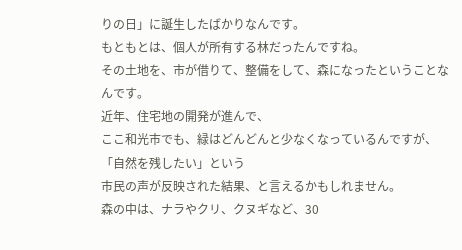りの日」に誕生したばかりなんです。
もともとは、個人が所有する林だったんですね。
その土地を、市が借りて、整備をして、森になったということなんです。
近年、住宅地の開発が進んで、
ここ和光市でも、緑はどんどんと少なくなっているんですが、
「自然を残したい」という
市民の声が反映された結果、と言えるかもしれません。
森の中は、ナラやクリ、クヌギなど、30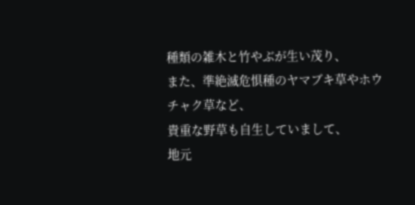種類の雑木と竹やぶが生い茂り、
また、準絶滅危惧種のヤマブキ草やホウチャク草など、
貴重な野草も自生していまして、
地元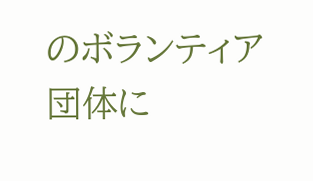のボランティア団体に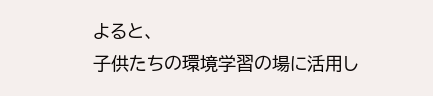よると、
子供たちの環境学習の場に活用し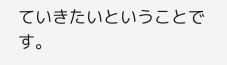ていきたいということです。